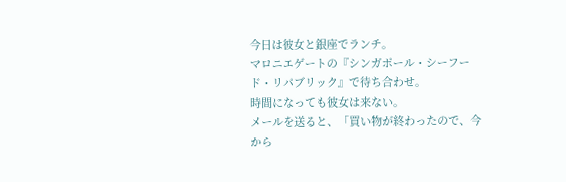今日は彼女と銀座でランチ。
マロニエゲートの『シンガポール・シーフード・リパブリック』で待ち合わせ。
時間になっても彼女は来ない。
メールを送ると、「買い物が終わったので、今から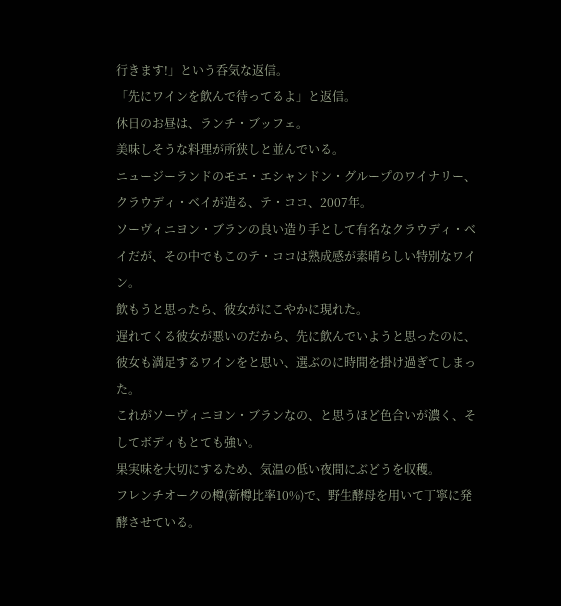行きます!」という呑気な返信。
「先にワインを飲んで待ってるよ」と返信。
休日のお昼は、ランチ・ブッフェ。
美味しそうな料理が所狭しと並んでいる。
ニュージーランドのモエ・エシャンドン・グループのワイナリー、クラウディ・ベイが造る、テ・ココ、2007年。
ソーヴィニヨン・ブランの良い造り手として有名なクラウディ・ベイだが、その中でもこのテ・ココは熟成感が素晴らしい特別なワイン。
飲もうと思ったら、彼女がにこやかに現れた。
遅れてくる彼女が悪いのだから、先に飲んでいようと思ったのに、彼女も満足するワインをと思い、選ぶのに時間を掛け過ぎてしまった。
これがソーヴィニヨン・ブランなの、と思うほど色合いが濃く、そしてボディもとても強い。
果実味を大切にするため、気温の低い夜間にぶどうを収穫。
フレンチオークの樽(新樽比率10%)で、野生酵母を用いて丁寧に発酵させている。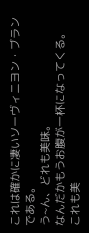これは確かに凄いソーヴィニヨン・ブランである。
う~ん、どれも美味。
なんだかもうお腹が一杯になってくる。
これも美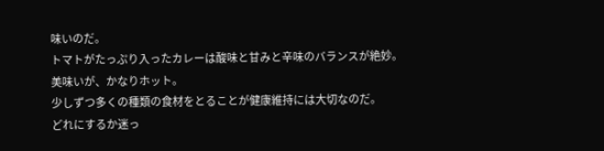味いのだ。
トマトがたっぷり入ったカレーは酸味と甘みと辛味のバランスが絶妙。
美味いが、かなりホット。
少しずつ多くの種類の食材をとることが健康維持には大切なのだ。
どれにするか迷っ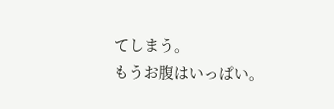てしまう。
もうお腹はいっぱい。